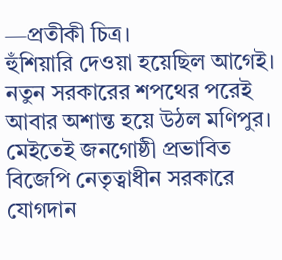—প্রতীকী চিত্র।
হুঁশিয়ারি দেওয়া হয়েছিল আগেই। নতুন সরকারের শপথের পরেই আবার অশান্ত হয়ে উঠল মণিপুর। মেইতেই জনগোষ্ঠী প্রভাবিত বিজেপি নেতৃত্বাধীন সরকারে যোগদান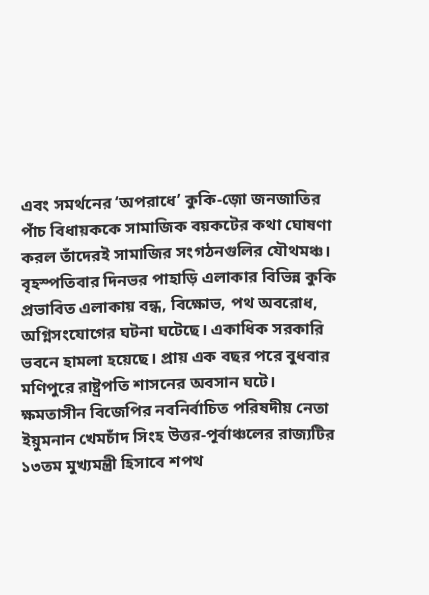এবং সমর্থনের ‘অপরাধে’ কুকি-জ়ো জনজাতির পাঁচ বিধায়ককে সামাজিক বয়কটের কথা ঘোষণা করল তাঁদেরই সামাজির সংগঠনগুলির যৌথমঞ্চ।
বৃহস্পতিবার দিনভর পাহাড়ি এলাকার বিভিন্ন কুকি প্রভাবিত এলাকায় বন্ধ, বিক্ষোভ, পথ অবরোধ, অগ্নিসংযোগের ঘটনা ঘটেছে। একাধিক সরকারি ভবনে হামলা হয়েছে। প্রায় এক বছর পরে বুধবার মণিপুরে রাষ্ট্রপতি শাসনের অবসান ঘটে। ক্ষমতাসীন বিজেপির নবনির্বাচিত পরিষদীয় নেতা ইয়ুমনান খেমচাঁদ সিংহ উত্তর-পূর্বাঞ্চলের রাজ্যটির ১৩তম মুখ্যমন্ত্রী হিসাবে শপথ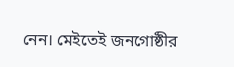নেন। মেইতেই জনগোষ্ঠীর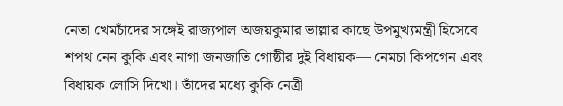নেতা খেমচাঁদের সঙ্গেই রাজ্যপাল অজয়কুমার ভাল্লার কাছে উপমুখ্যমন্ত্রী হিসেবে শপথ নেন কুকি এবং নাগা জনজাতি গোষ্ঠীর দুই বিধায়ক— নেমচা কিপগেন এবং বিধায়ক লোসি দিখো। তাঁদের মধ্যে কুকি নেত্রী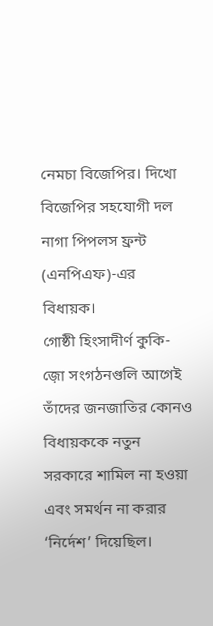নেমচা বিজেপির। দিখো বিজেপির সহযোগী দল নাগা পিপলস ফ্রন্ট (এনপিএফ)-এর বিধায়ক।
গোষ্ঠী হিংসাদীর্ণ কুকি-জ়ো সংগঠনগুলি আগেই তাঁদের জনজাতির কোনও বিধায়ককে নতুন সরকারে শামিল না হওয়া এবং সমর্থন না করার ‘নির্দেশ’ দিয়েছিল।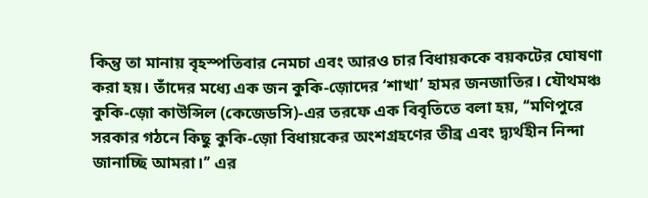কিন্তু তা মানায় বৃহস্পতিবার নেমচা এবং আরও চার বিধায়ককে বয়কটের ঘোষণা করা হয়। তাঁদের মধ্যে এক জন কুকি-জ়োদের ‘শাখা’ হামর জনজাতির। যৌথমঞ্চ কুকি-জ়ো কাউন্সিল (কেজেডসি)-এর তরফে এক বিবৃতিতে বলা হয়, ‘‘মণিপুরে সরকার গঠনে কিছু কুকি-জ়ো বিধায়কের অংশগ্রহণের তীব্র এবং দ্ব্যর্থহীন নিন্দা জানাচ্ছি আমরা।’’ এর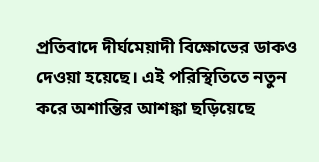প্রতিবাদে দীর্ঘমেয়াদী বিক্ষোভের ডাকও দেওয়া হয়েছে। এই পরিস্থিতিতে নতুন করে অশান্তির আশঙ্কা ছড়িয়েছে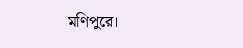মণিপুরে।